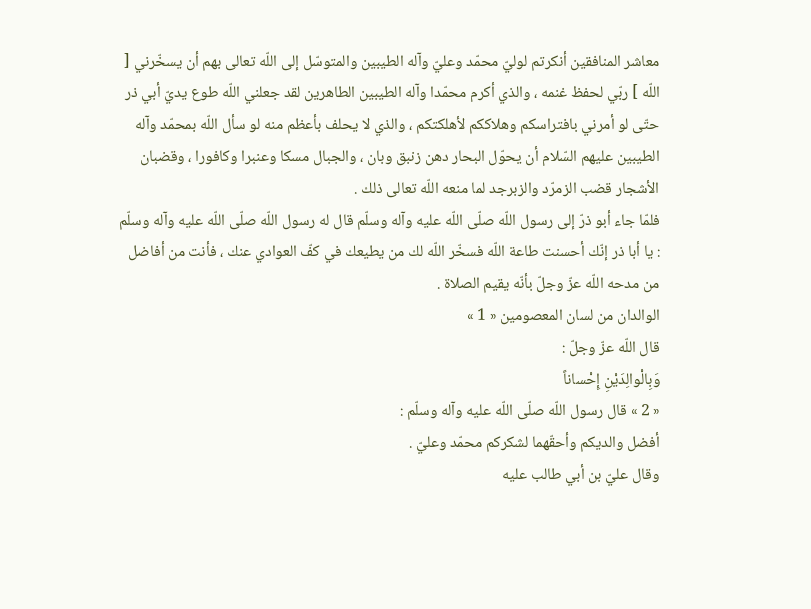معاشر المنافقين أنكرتم لوليّ محمّد وعليّ وآله الطيبين والمتوسّل إلى اللّه تعالى بهم أن يسخّرني [ اللّه ] ربّي لحفظ غنمه ، والذي أكرم محمّدا وآله الطيبين الطاهرين لقد جعلني اللّه طوع يديّ أبي ذر حتّى لو أمرني بافتراسكم وهلاككم لأهلكتكم ، والذي لا يحلف بأعظم منه لو سأل اللّه بمحمّد وآله الطيبين عليهم السّلام أن يحوّل البحار دهن زنبق وبان ، والجبال مسكا وعنبرا وكافورا ، وقضبان الأشجار قضب الزمرّد والزبرجد لما منعه اللّه تعالى ذلك .
فلمّا جاء أبو ذرّ إلى رسول اللّه صلّى اللّه عليه وآله وسلّم قال له رسول اللّه صلّى اللّه عليه وآله وسلّم : يا أبا ذر إنّك أحسنت طاعة اللّه فسخّر اللّه لك من يطيعك في كفّ العوادي عنك ، فأنت من أفاضل من مدحه اللّه عزّ وجلّ بأنّه يقيم الصلاة .
الوالدان من لسان المعصومين « 1 »
قال اللّه عزّ وجلّ :
وَبِالْوالِدَيْنِ إِحْساناً
« 2 » قال رسول اللّه صلّى اللّه عليه وآله وسلّم :
أفضل والديكم وأحقّهما لشكركم محمّد وعليّ .
وقال عليّ بن أبي طالب عليه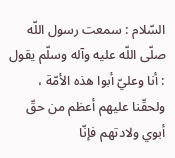السّلام : سمعت رسول اللّه صلّى اللّه عليه وآله وسلّم يقول : أنا وعليّ أبوا هذه الأمّة ، ولحقّنا عليهم أعظم من حقّ أبوي ولادتهم فإنّا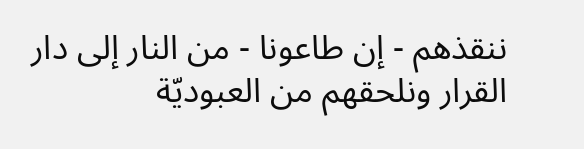ننقذهم - إن طاعونا - من النار إلى دار القرار ونلحقهم من العبوديّة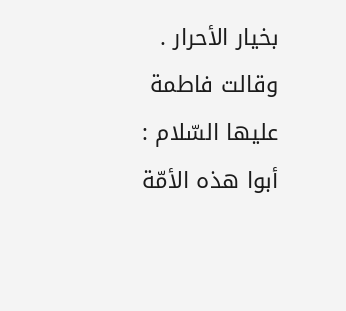بخيار الأحرار .
وقالت فاطمة عليها السّلام : أبوا هذه الأمّة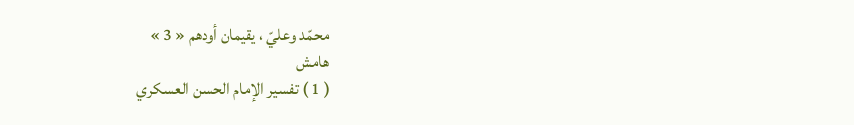محمّد وعليّ ، يقيمان أودهم « 3 »
هامش
( 1 ) تفسير الإمام الحسن العسكري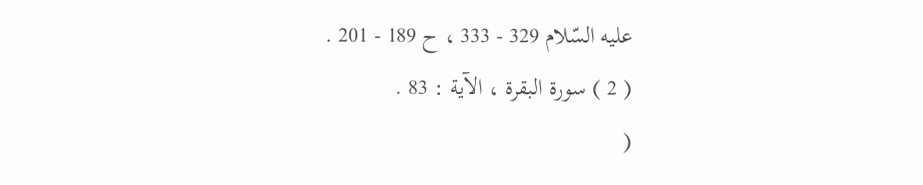عليه السّلام 329 - 333 ، ح 189 - 201 .
( 2 ) سورة البقرة ، الآية : 83 .
(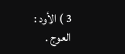3 ) الأود : العوج .